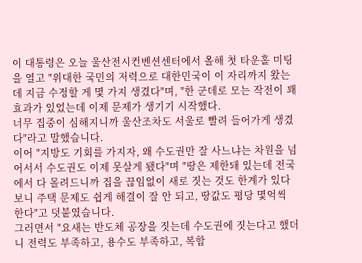이 대통령은 오늘 울산전시컨벤션센터에서 올해 첫 타운홀 미팅을 열고 "위대한 국민의 저력으로 대한민국이 이 자리까지 왔는데 지금 수정할 게 몇 가지 생겼다"며, "한 군데로 모는 작전이 꽤 효과가 있었는데 이제 문제가 생기기 시작했다.
너무 집중이 심해지니까 울산조차도 서울로 빨려 들어가게 생겼다"라고 말했습니다.
이어 "지방도 기회를 가지자, 왜 수도권만 잘 사느냐는 차원을 넘어서서 수도권도 이제 못살게 됐다"며 "땅은 제한돼 있는데 전국에서 다 몰려드니까 집을 끊임없이 새로 짓는 것도 한계가 있다 보니 주택 문제도 쉽게 해결이 잘 안 되고, 땅값도 평당 몇억씩 한다"고 덧붙였습니다.
그러면서 "요새는 반도체 공장을 짓는데 수도권에 짓는다고 했더니 전력도 부족하고, 용수도 부족하고, 복합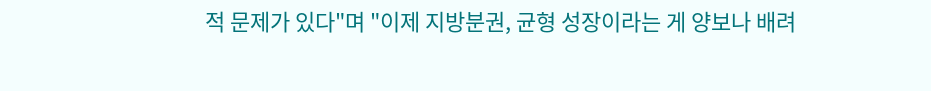적 문제가 있다"며 "이제 지방분권, 균형 성장이라는 게 양보나 배려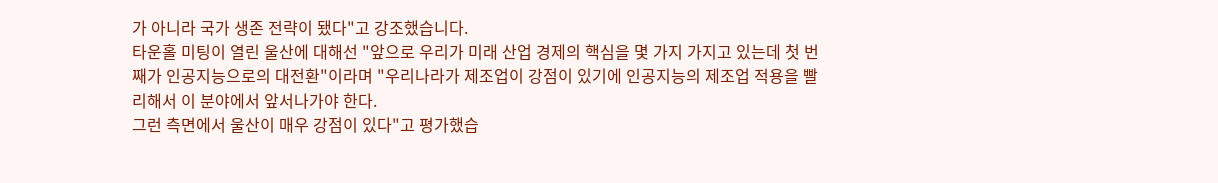가 아니라 국가 생존 전략이 됐다"고 강조했습니다.
타운홀 미팅이 열린 울산에 대해선 "앞으로 우리가 미래 산업 경제의 핵심을 몇 가지 가지고 있는데 첫 번째가 인공지능으로의 대전환"이라며 "우리나라가 제조업이 강점이 있기에 인공지능의 제조업 적용을 빨리해서 이 분야에서 앞서나가야 한다.
그런 측면에서 울산이 매우 강점이 있다"고 평가했습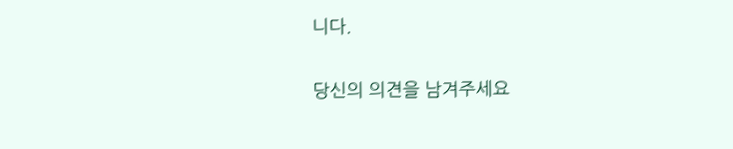니다.

당신의 의견을 남겨주세요